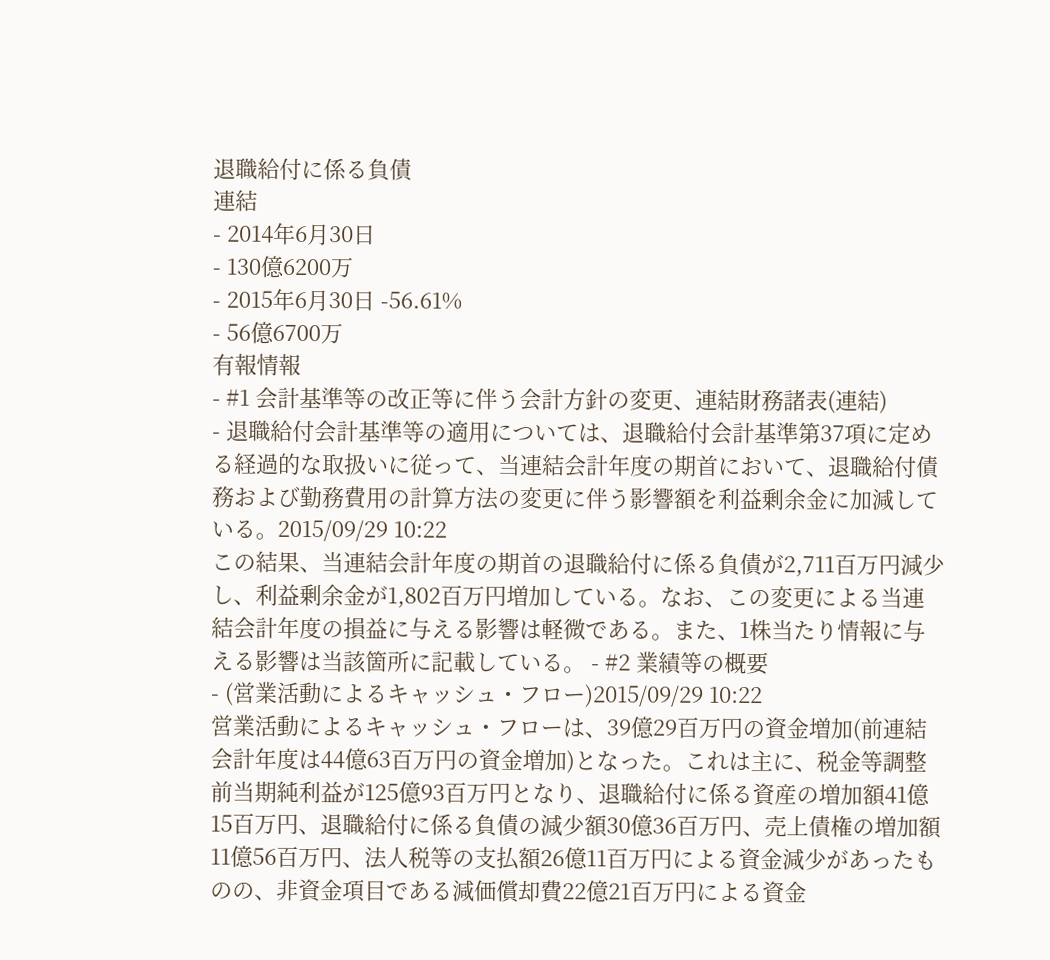退職給付に係る負債
連結
- 2014年6月30日
- 130億6200万
- 2015年6月30日 -56.61%
- 56億6700万
有報情報
- #1 会計基準等の改正等に伴う会計方針の変更、連結財務諸表(連結)
- 退職給付会計基準等の適用については、退職給付会計基準第37項に定める経過的な取扱いに従って、当連結会計年度の期首において、退職給付債務および勤務費用の計算方法の変更に伴う影響額を利益剰余金に加減している。2015/09/29 10:22
この結果、当連結会計年度の期首の退職給付に係る負債が2,711百万円減少し、利益剰余金が1,802百万円増加している。なお、この変更による当連結会計年度の損益に与える影響は軽微である。また、1株当たり情報に与える影響は当該箇所に記載している。 - #2 業績等の概要
- (営業活動によるキャッシュ・フロー)2015/09/29 10:22
営業活動によるキャッシュ・フローは、39億29百万円の資金増加(前連結会計年度は44億63百万円の資金増加)となった。これは主に、税金等調整前当期純利益が125億93百万円となり、退職給付に係る資産の増加額41億15百万円、退職給付に係る負債の減少額30億36百万円、売上債権の増加額11億56百万円、法人税等の支払額26億11百万円による資金減少があったものの、非資金項目である減価償却費22億21百万円による資金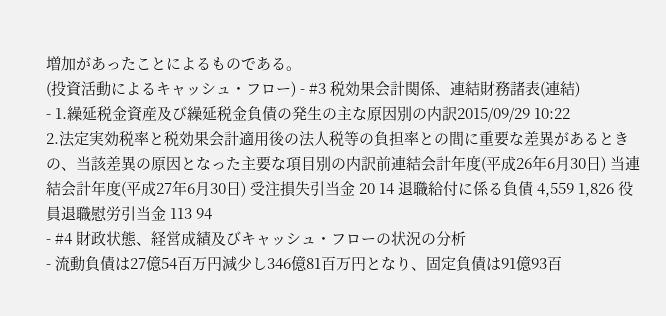増加があったことによるものである。
(投資活動によるキャッシュ・フロー) - #3 税効果会計関係、連結財務諸表(連結)
- 1.繰延税金資産及び繰延税金負債の発生の主な原因別の内訳2015/09/29 10:22
2.法定実効税率と税効果会計適用後の法人税等の負担率との間に重要な差異があるときの、当該差異の原因となった主要な項目別の内訳前連結会計年度(平成26年6月30日) 当連結会計年度(平成27年6月30日) 受注損失引当金 20 14 退職給付に係る負債 4,559 1,826 役員退職慰労引当金 113 94
- #4 財政状態、経営成績及びキャッシュ・フローの状況の分析
- 流動負債は27億54百万円減少し346億81百万円となり、固定負債は91億93百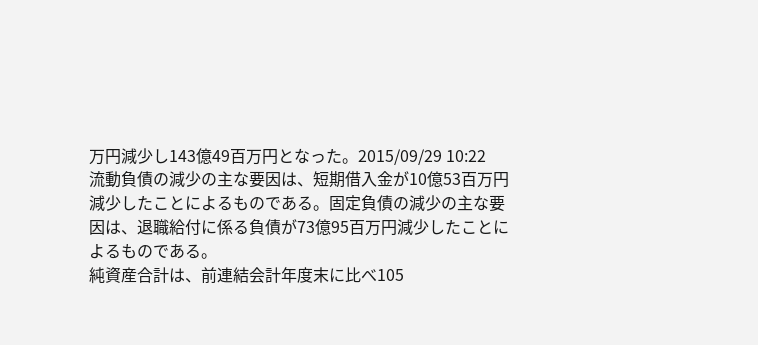万円減少し143億49百万円となった。2015/09/29 10:22
流動負債の減少の主な要因は、短期借入金が10億53百万円減少したことによるものである。固定負債の減少の主な要因は、退職給付に係る負債が73億95百万円減少したことによるものである。
純資産合計は、前連結会計年度末に比べ105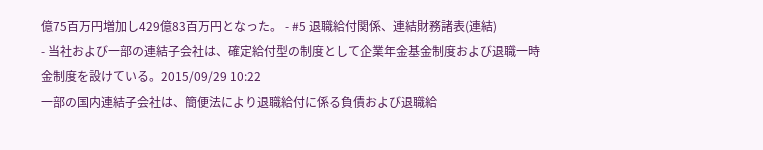億75百万円増加し429億83百万円となった。 - #5 退職給付関係、連結財務諸表(連結)
- 当社および一部の連結子会社は、確定給付型の制度として企業年金基金制度および退職一時金制度を設けている。2015/09/29 10:22
一部の国内連結子会社は、簡便法により退職給付に係る負債および退職給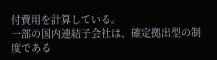付費用を計算している。
一部の国内連結子会社は、確定拠出型の制度である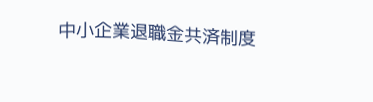中小企業退職金共済制度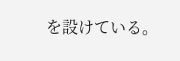を設けている。